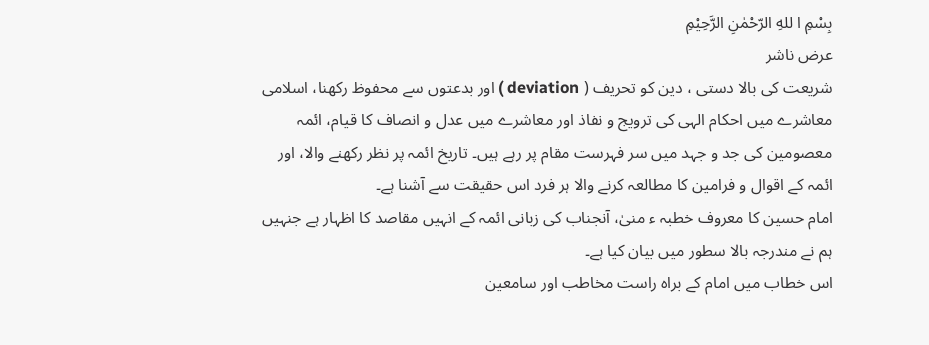بِسْمِ ا للهِ الرّحْمٰنِ الرَّحِیْمِ
عرض ناشر
شریعت کی بالا دستی ، دین کو تحریف ( deviation ) اور بدعتوں سے محفوظ رکھنا، اسلامی معاشرے میں احکام الہی کی ترویج و نفاذ اور معاشرے میں عدل و انصاف کا قیام، ائمہ معصومین کی جد و جہد میں سر فہرست مقام پر رہے ہیں۔ تاریخ ائمہ پر نظر رکھنے والا، اور ائمہ کے اقوال و فرامین کا مطالعہ کرنے والا ہر فرد اس حقیقت سے آشنا ہے۔
امام حسین کا معروف خطبہ ء منیٰ، آنجناب کی زبانی ائمہ کے انہیں مقاصد کا اظہار ہے جنہیں ہم نے مندرجہ بالا سطور میں بیان کیا ہے۔
اس خطاب میں امام کے براہ راست مخاطب اور سامعین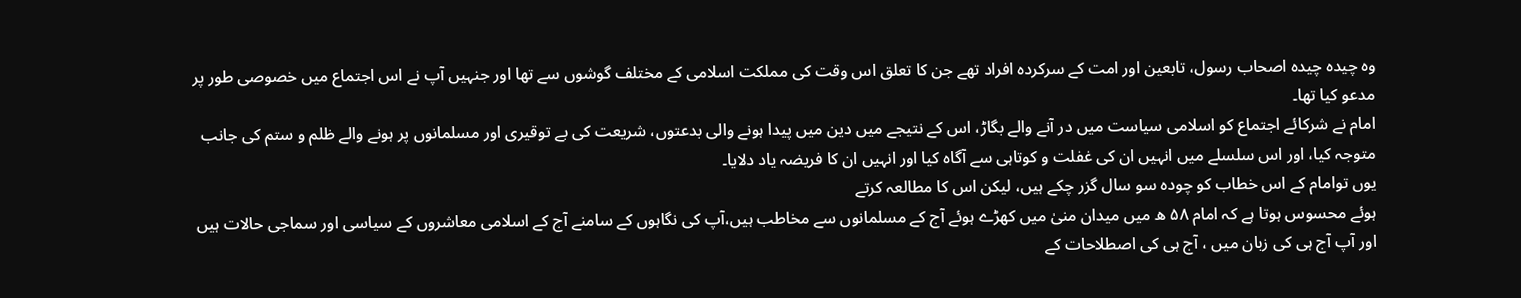وہ چیدہ چیدہ اصحاب رسول، تابعین اور امت کے سرکردہ افراد تھے جن کا تعلق اس وقت کی مملکت اسلامی کے مختلف گوشوں سے تھا اور جنہیں آپ نے اس اجتماع میں خصوصی طور پر مدعو کیا تھا۔
امام نے شرکائے اجتماع کو اسلامی سیاست میں در آنے والے بگاڑ، اس کے نتیجے میں دین میں پیدا ہونے والی بدعتوں، شریعت کی بے توقیری اور مسلمانوں پر ہونے والے ظلم و ستم کی جانب متوجہ کیا، اور اس سلسلے میں انہیں ان کی غفلت و کوتاہی سے آگاہ کیا اور انہیں ان کا فریضہ یاد دلایا۔
یوں توامام کے اس خطاب کو چودہ سو سال گزر چکے ہیں، لیکن اس کا مطالعہ کرتے
ہوئے محسوس ہوتا ہے کہ امام ۵۸ ھ میں میدان منیٰ میں کھڑے ہوئے آج کے مسلمانوں سے مخاطب ہیں،آپ کی نگاہوں کے سامنے آج کے اسلامی معاشروں کے سیاسی اور سماجی حالات ہیں اور آپ آج ہی کی زبان میں ، آج ہی کی اصطلاحات کے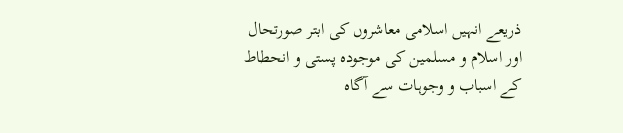ذریعے انہیں اسلامی معاشروں کی ابتر صورتحال اور اسلام و مسلمین کی موجودہ پستی و انحطاط کے اسباب و وجوہات سے آگاہ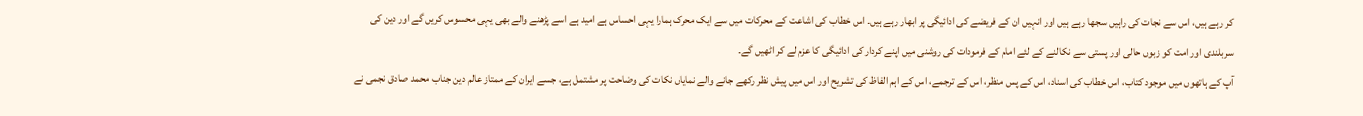کر رہے ہیں، اس سے نجات کی راہیں سجھا رہے ہیں اور انہیں ان کے فریضے کی ادائیگی پر ابھار رہے ہیں۔ اس خطاب کی اشاعت کے محرکات میں سے ایک محرک ہمارا یہی احساس ہے امید ہے اسے پڑھنے والے بھی یہی محسوس کریں گے اور دین کی سربلندی اور امت کو زبوں حالی اور پستی سے نکالنے کے لئے امام کے فرمودات کی روشنی میں اپنے کردار کی ادائیگی کا عزم لے کر اٹھیں گے۔
آپ کے ہاتھوں میں موجود کتاب، اس خطاب کی اسناد، اس کے پس منظر، اس کے ترجمے، اس کے اہم الفاظ کی تشریح اور اس میں پیش نظر رکھے جانے والے نمایاں نکات کی وضاحت پر مشتمل ہے، جسے ایران کے ممتاز عالم دین جناب محمد صادق نجمی نے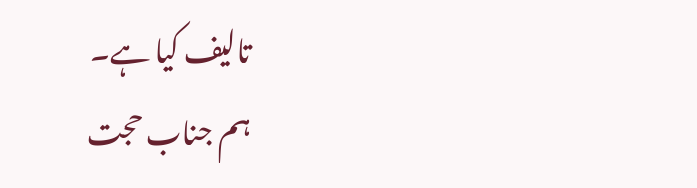تالیف کیا ہے۔
ہم جناب حجت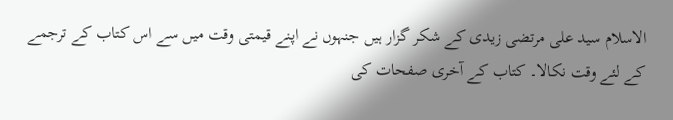الاسلام سید علی مرتضی زیدی کے شکر گزار ہیں جنہوں نے اپنے قیمتی وقت میں سے اس کتاب کے ترجمے کے لئے وقت نکالا۔ کتاب کے آخری صفحات کی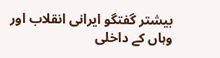بیشتر گفتگو ایرانی انقلاب اور وہاں کے داخلی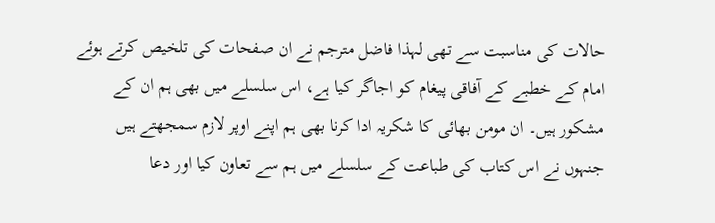حالات کی مناسبت سے تھی لہذا فاضل مترجم نے ان صفحات کی تلخیص کرتے ہوئے امام کے خطبے کے آفاقی پیغام کو اجاگر کیا ہے، اس سلسلے میں بھی ہم ان کے مشکور ہیں۔ ان مومن بھائی کا شکریہ ادا کرنا بھی ہم اپنے اوپر لازم سمجھتے ہیں جنہوں نے اس کتاب کی طباعت کے سلسلے میں ہم سے تعاون کیا اور دعا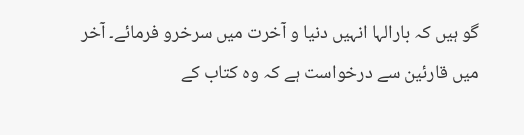گو ہیں کہ بارالہا انہیں دنیا و آخرت میں سرخرو فرمائے۔ آخر میں قارئین سے درخواست ہے کہ وہ کتاب کے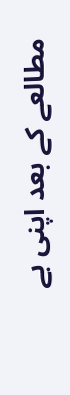مطالعے کے بعد اپنی بے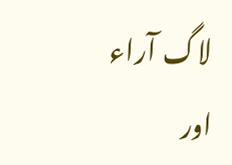لاگ آراء اور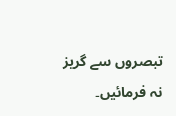تبصروں سے گریز نہ فرمائیں۔